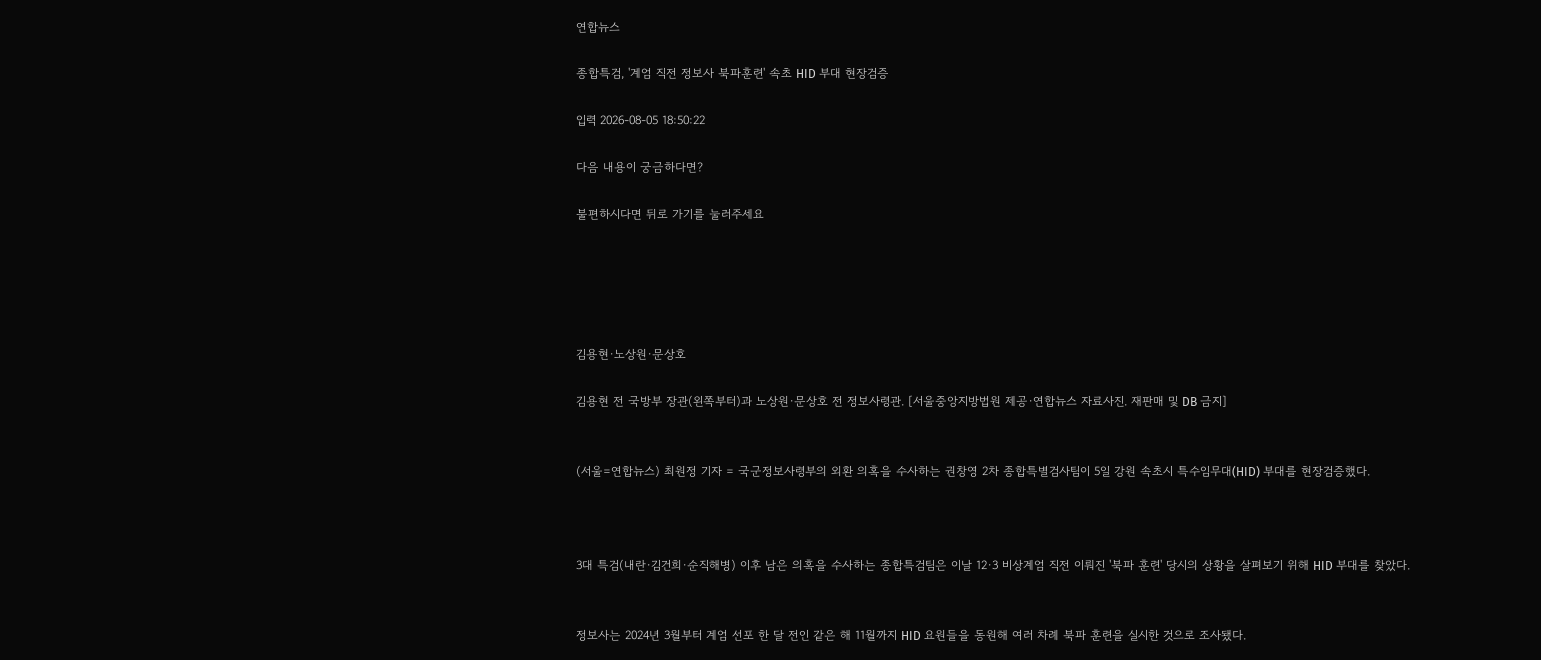연합뉴스

종합특검, '계엄 직전 정보사 북파훈련' 속초 HID 부대 현장검증

입력 2026-08-05 18:50:22

다음 내용이 궁금하다면?

불편하시다면 뒤로 가기를 눌러주세요





김용현·노상원·문상호

김용현 전 국방부 장관(왼쪽부터)과 노상원·문상호 전 정보사령관. [서울중앙지방법원 제공·연합뉴스 자료사진. 재판매 및 DB 금지]


(서울=연합뉴스) 최원정 기자 = 국군정보사령부의 외환 의혹을 수사하는 권창영 2차 종합특별검사팀이 5일 강원 속초시 특수임무대(HID) 부대를 현장검증했다.



3대 특검(내란·김건희·순직해병) 이후 남은 의혹을 수사하는 종합특검팀은 이날 12·3 비상계엄 직전 이뤄진 '북파 훈련' 당시의 상황을 살펴보기 위해 HID 부대를 찾았다.


정보사는 2024년 3월부터 계엄 선포 한 달 전인 같은 해 11월까지 HID 요원들을 동원해 여러 차례 북파 훈련을 실시한 것으로 조사됐다.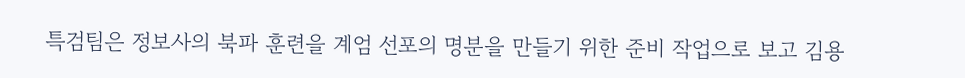특검팀은 정보사의 북파 훈련을 계엄 선포의 명분을 만들기 위한 준비 작업으로 보고 김용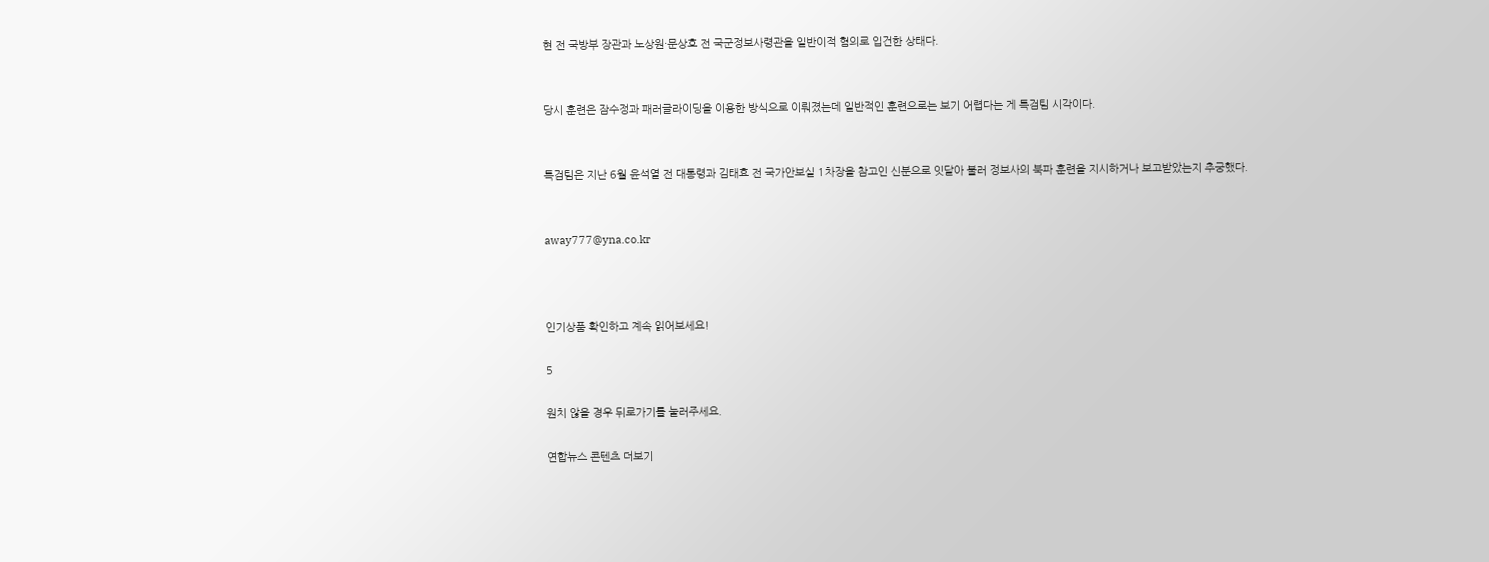현 전 국방부 장관과 노상원·문상호 전 국군정보사령관을 일반이적 혐의로 입건한 상태다.


당시 훈련은 잠수정과 패러글라이딩을 이용한 방식으로 이뤄졌는데 일반적인 훈련으로는 보기 어렵다는 게 특검팀 시각이다.


특검팀은 지난 6월 윤석열 전 대통령과 김태효 전 국가안보실 1차장을 참고인 신분으로 잇달아 불러 정보사의 북파 훈련을 지시하거나 보고받았는지 추궁했다.


away777@yna.co.kr



인기상품 확인하고 계속 읽어보세요!

5

원치 않을 경우 뒤로가기를 눌러주세요.

연합뉴스 콘텐츠 더보기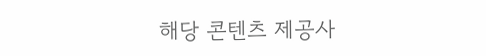해당 콘텐츠 제공사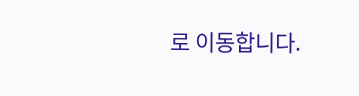로 이동합니다.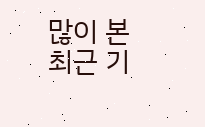많이 본 최근 기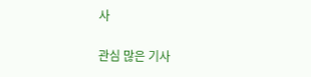사

관심 많은 기사